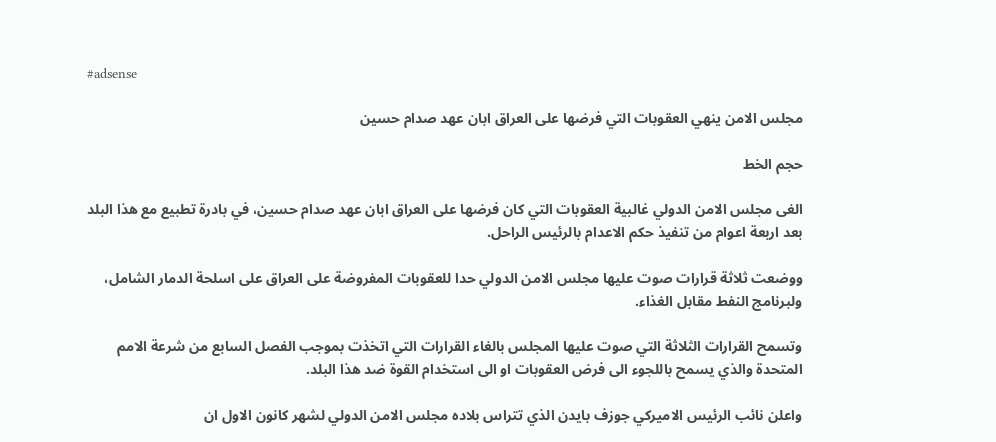#adsense

مجلس الامن ينهي العقوبات التي فرضها على العراق ابان عهد صدام حسين

حجم الخط

الغى مجلس الامن الدولي غالبية العقوبات التي كان فرضها على العراق ابان عهد صدام حسين، في بادرة تطبيع مع هذا البلد بعد اربعة اعوام من تنفيذ حكم الاعدام بالرئيس الراحل.

ووضعت ثلاثة قرارات صوت عليها مجلس الامن الدولي حدا للعقوبات المفروضة على العراق على اسلحة الدمار الشامل، ولبرنامج النفط مقابل الغذاء.

وتسمح القرارات الثلاثة التي صوت عليها المجلس بالغاء القرارات التي اتخذت بموجب الفصل السابع من شرعة الامم المتحدة والذي يسمح باللجوء الى فرض العقوبات او الى استخدام القوة ضد هذا البلد.

واعلن نائب الرئيس الاميركي جوزف بايدن الذي تتراس بلاده مجلس الامن الدولي لشهر كانون الاول ان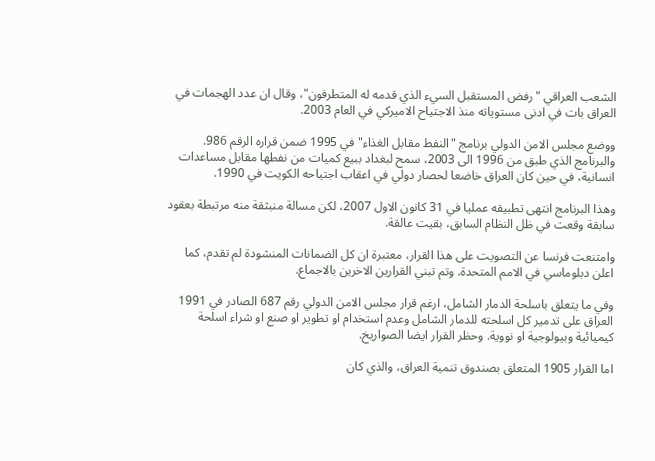الشعب العراقي "رفض المستقبل السيء الذي قدمه له المتطرفون"، وقال ان عدد الهجمات في العراق بات في ادنى مستوياته منذ الاجتياح الاميركي في العام 2003.

ووضع مجلس الامن الدولي برنامج "النفط مقابل الغذاء" في 1995 ضمن قراره الرقم 986. والبرنامج الذي طبق من 1996 الى 2003، سمح لبغداد ببيع كميات من نفطها مقابل مساعدات انسانية، في حين كان العراق خاضعا لحصار دولي في اعقاب اجتياحه الكويت في 1990.

وهذا البرنامج انتهى تطبيقه عمليا في 31 كانون الاول 2007، لكن مسالة منبثقة منه مرتبطة بعقود سابقة وقعت في ظل النظام السابق، بقيت عالقة.

وامتنعت فرنسا عن التصويت على هذا القرار، معتبرة ان كل الضمانات المنشودة لم تقدم، كما اعلن دبلوماسي في الامم المتحدة. وتم تبني القرارين الاخرين بالاجماع.

وفي ما يتعلق باسلحة الدمار الشامل، ارغم قرار مجلس الامن الدولي رقم 687 الصادر في 1991 العراق على تدمير كل اسلحته للدمار الشامل وعدم استخدام او تطوير او صنع او شراء اسلحة كيميائية وبيولوجية او نووية. وحظر القرار ايضا الصواريخ.

اما القرار 1905 المتعلق بصندوق تنمية العراق، والذي كان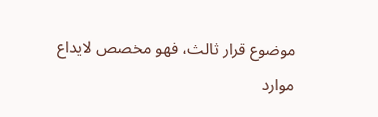موضوع قرار ثالث، فهو مخصص لايداع موارد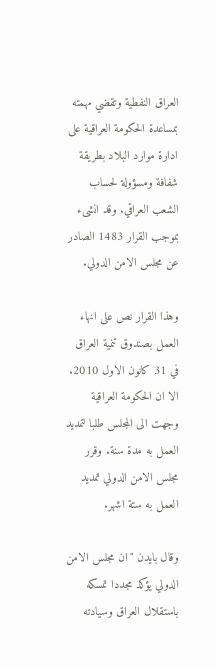العراق النفطية وتقضي مهمته بمساعدة الحكومة العراقية على ادارة موارد البلاد بطريقة شفافة ومسؤولة لحساب الشعب العراقي. وقد انشىء بموجب القرار 1483 الصادر عن مجلس الامن الدولي.

وهذا القرار نص على انهاء العمل بصندوق تنمية العراق في 31 كانون الاول 2010. الا ان الحكومة العراقية وجهت الى المجلس طلبا لتمديد العمل به مدة سنة. وقرر مجلس الامن الدولي تمديد العمل به ستة اشهر.

وقال بايدن "ان مجلس الامن الدولي يؤكد مجددا تمسكه باستقلال العراق وسيادته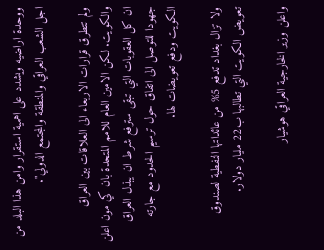ووحدة اراضيه ويشدد على اهمية استقرار وامن هذا البلد من اجل الشعب العراقي والمنطقة والمجتمع الدولي".

ولم تتطرق قرارات الاربعاء الى العلاقات بين العراق والكويت. لكن الامين العام للامم المتحدة بان كي مون اعلن ان كل العقوبات التي تبقى سترفع شرط ان يبذل العراق جهودا للتوصل الى اتفاق حول ترسيم الحدود مع جارته الكويت ودفع تعويضات لها.

ولا تزال بغداد تدفع 5% من عائداتها النفطية لصندوق تعويض الكويت التي تطالبها ب22 مليار دولار.

واعلن وزير الخارجية العراقي هوشيار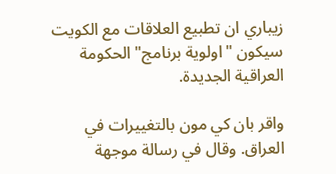زيباري ان تطبيع العلاقات مع الكويت سيكون "اولوية برنامج" الحكومة العراقية الجديدة.

واقر بان كي مون بالتغييرات في العراق. وقال في رسالة موجهة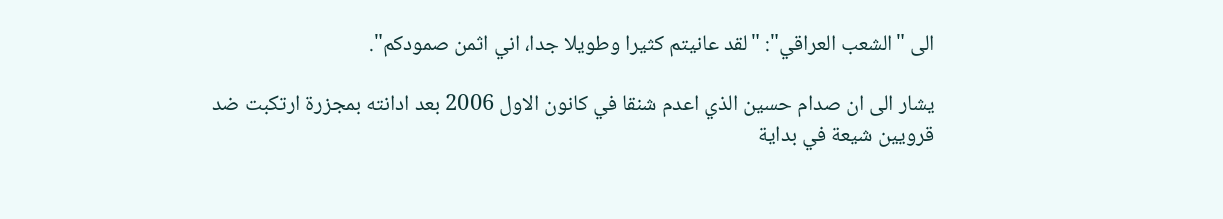الى "الشعب العراقي": "لقد عانيتم كثيرا وطويلا جدا، اني اثمن صمودكم".

يشار الى ان صدام حسين الذي اعدم شنقا في كانون الاول 2006 بعد ادانته بمجزرة ارتكبت ضد قرويين شيعة في بداية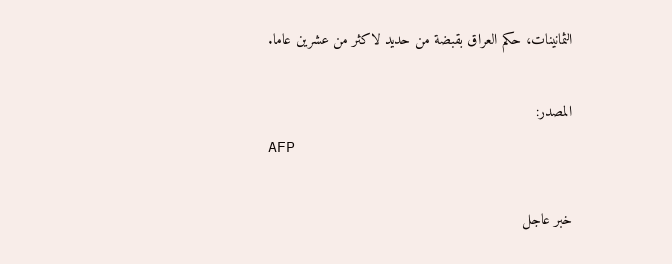الثمانينات، حكم العراق بقبضة من حديد لاكثر من عشرين عاما.

المصدر:
AFP

خبر عاجل